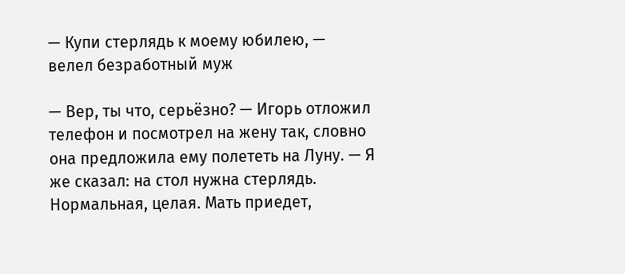— Купи стерлядь к моему юбилею, — велел безработный муж

— Вер, ты что, серьёзно? — Игорь отложил телефон и посмотрел на жену так, словно она предложила ему полететь на Луну. — Я же сказал: на стол нужна стерлядь. Нормальная, целая. Мать приедет,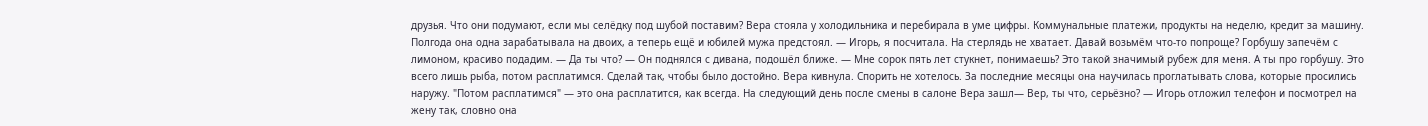друзья. Что они подумают, если мы селёдку под шубой поставим? Вера стояла у холодильника и перебирала в уме цифры. Коммунальные платежи, продукты на неделю, кредит за машину. Полгода она одна зарабатывала на двоих, а теперь ещё и юбилей мужа предстоял. — Игорь, я посчитала. На стерлядь не хватает. Давай возьмём что-то попроще? Горбушу запечём с лимоном, красиво подадим. — Да ты что? — Он поднялся с дивана, подошёл ближе. — Мне сорок пять лет стукнет, понимаешь? Это такой значимый рубеж для меня. А ты про горбушу. Это всего лишь рыба, потом расплатимся. Сделай так, чтобы было достойно. Вера кивнула. Спорить не хотелось. За последние месяцы она научилась проглатывать слова, которые просились наружу. "Потом расплатимся" — это она расплатится, как всегда. На следующий день после смены в салоне Вера зашл— Вер, ты что, серьёзно? — Игорь отложил телефон и посмотрел на жену так, словно она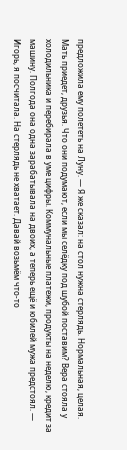предложила ему полететь на Луну. — Я же сказал: на стол нужна стерлядь. Нормальная, целая. Мать приедет, друзья. Что они подумают, если мы селёдку под шубой поставим? Вера стояла у холодильника и перебирала в уме цифры. Коммунальные платежи, продукты на неделю, кредит за машину. Полгода она одна зарабатывала на двоих, а теперь ещё и юбилей мужа предстоял. — Игорь, я посчитала. На стерлядь не хватает. Давай возьмём что-то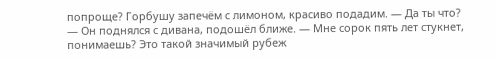попроще? Горбушу запечём с лимоном, красиво подадим. — Да ты что? — Он поднялся с дивана, подошёл ближе. — Мне сорок пять лет стукнет, понимаешь? Это такой значимый рубеж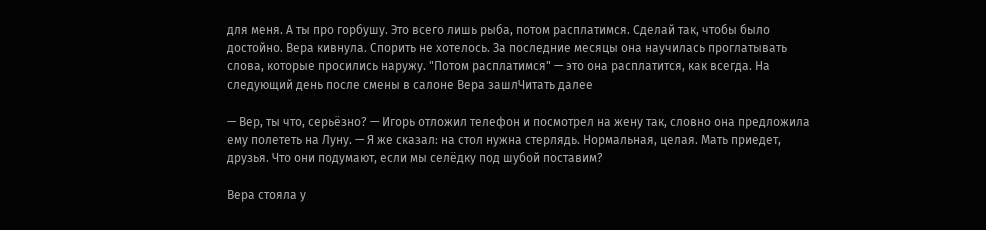для меня. А ты про горбушу. Это всего лишь рыба, потом расплатимся. Сделай так, чтобы было достойно. Вера кивнула. Спорить не хотелось. За последние месяцы она научилась проглатывать слова, которые просились наружу. "Потом расплатимся" — это она расплатится, как всегда. На следующий день после смены в салоне Вера зашлЧитать далее

— Вер, ты что, серьёзно? — Игорь отложил телефон и посмотрел на жену так, словно она предложила ему полететь на Луну. — Я же сказал: на стол нужна стерлядь. Нормальная, целая. Мать приедет, друзья. Что они подумают, если мы селёдку под шубой поставим?

Вера стояла у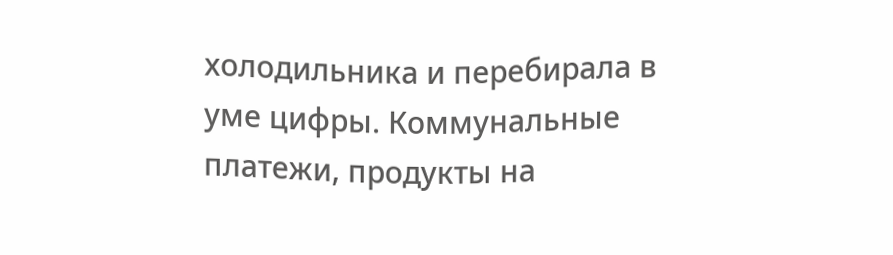холодильника и перебирала в уме цифры. Коммунальные платежи, продукты на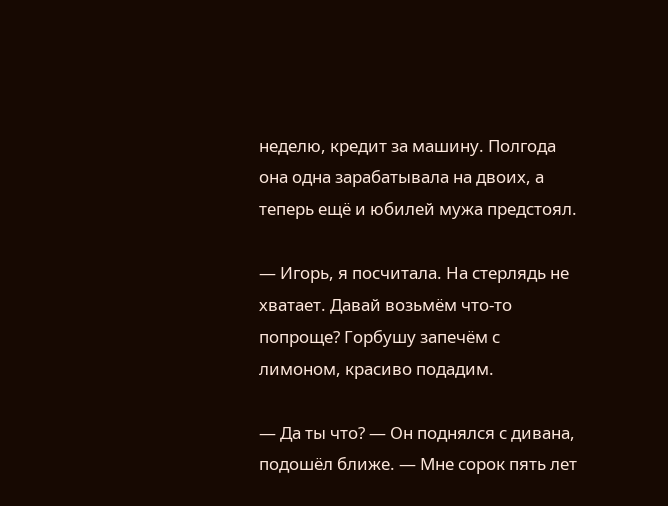неделю, кредит за машину. Полгода она одна зарабатывала на двоих, а теперь ещё и юбилей мужа предстоял.

— Игорь, я посчитала. На стерлядь не хватает. Давай возьмём что-то попроще? Горбушу запечём с лимоном, красиво подадим.

— Да ты что? — Он поднялся с дивана, подошёл ближе. — Мне сорок пять лет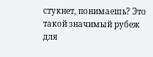стукнет, понимаешь? Это такой значимый рубеж для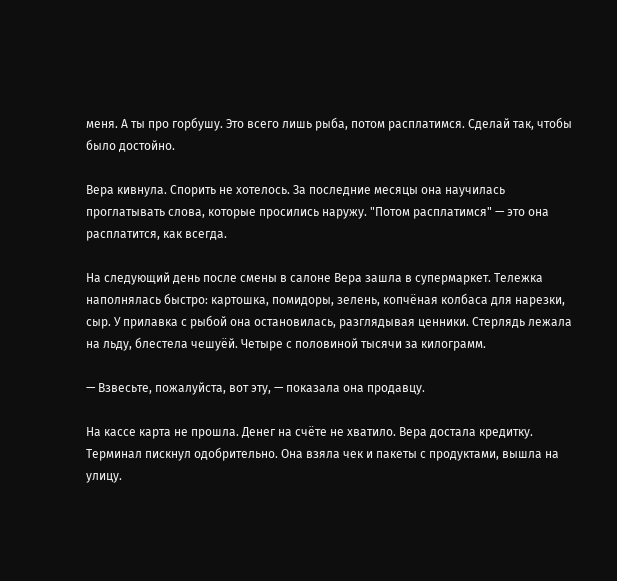меня. А ты про горбушу. Это всего лишь рыба, потом расплатимся. Сделай так, чтобы было достойно.

Вера кивнула. Спорить не хотелось. За последние месяцы она научилась проглатывать слова, которые просились наружу. "Потом расплатимся" — это она расплатится, как всегда.

На следующий день после смены в салоне Вера зашла в супермаркет. Тележка наполнялась быстро: картошка, помидоры, зелень, копчёная колбаса для нарезки, сыр. У прилавка с рыбой она остановилась, разглядывая ценники. Стерлядь лежала на льду, блестела чешуёй. Четыре с половиной тысячи за килограмм.

— Взвесьте, пожалуйста, вот эту, — показала она продавцу.

На кассе карта не прошла. Денег на счёте не хватило. Вера достала кредитку. Терминал пискнул одобрительно. Она взяла чек и пакеты с продуктами, вышла на улицу.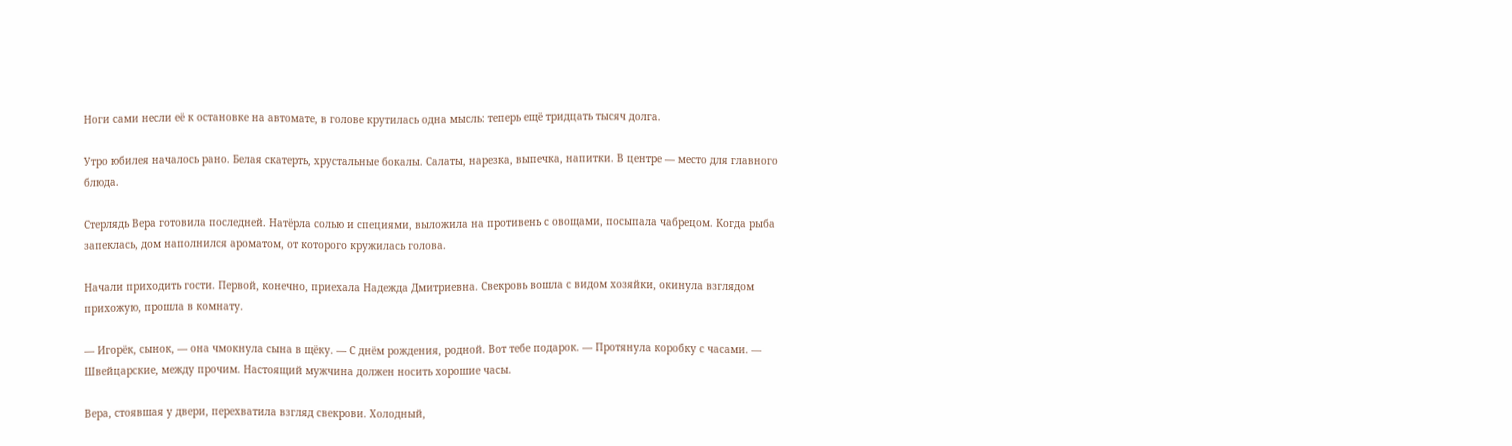Ноги сами несли её к остановке на автомате, в голове крутилась одна мысль: теперь ещё тридцать тысяч долга.

Утро юбилея началось рано. Белая скатерть, хрустальные бокалы. Салаты, нарезка, выпечка, напитки. В центре — место для главного блюда.

Стерлядь Вера готовила последней. Натёрла солью и специями, выложила на противень с овощами, посыпала чабрецом. Когда рыба запеклась, дом наполнился ароматом, от которого кружилась голова.

Начали приходить гости. Первой, конечно, приехала Надежда Дмитриевна. Свекровь вошла с видом хозяйки, окинула взглядом прихожую, прошла в комнату.

— Игорёк, сынок, — она чмокнула сына в щёку. — С днём рождения, родной. Вот тебе подарок. — Протянула коробку с часами. — Швейцарские, между прочим. Настоящий мужчина должен носить хорошие часы.

Вера, стоявшая у двери, перехватила взгляд свекрови. Холодный,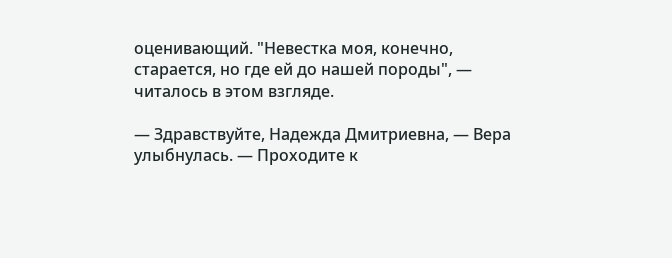оценивающий. "Невестка моя, конечно, старается, но где ей до нашей породы", — читалось в этом взгляде.

— Здравствуйте, Надежда Дмитриевна, — Вера улыбнулась. — Проходите к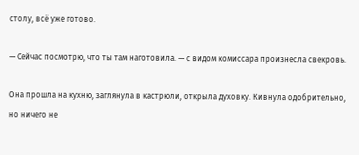столу, всё уже готово.

— Сейчас посмотрю, что ты там наготовила. — с видом комиссара произнесла свекровь.

Она прошла на кухню, заглянула в кастрюли, открыла духовку. Кивнула одобрительно, но ничего не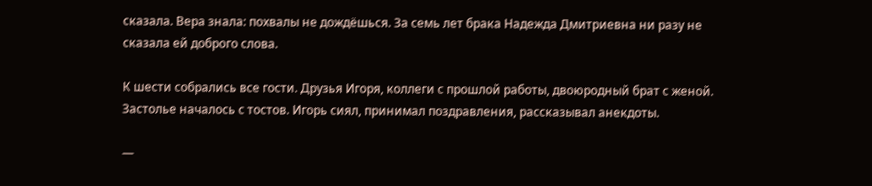сказала. Вера знала: похвалы не дождёшься. За семь лет брака Надежда Дмитриевна ни разу не сказала ей доброго слова.

К шести собрались все гости. Друзья Игоря, коллеги с прошлой работы, двоюродный брат с женой. Застолье началось с тостов. Игорь сиял, принимал поздравления, рассказывал анекдоты.

—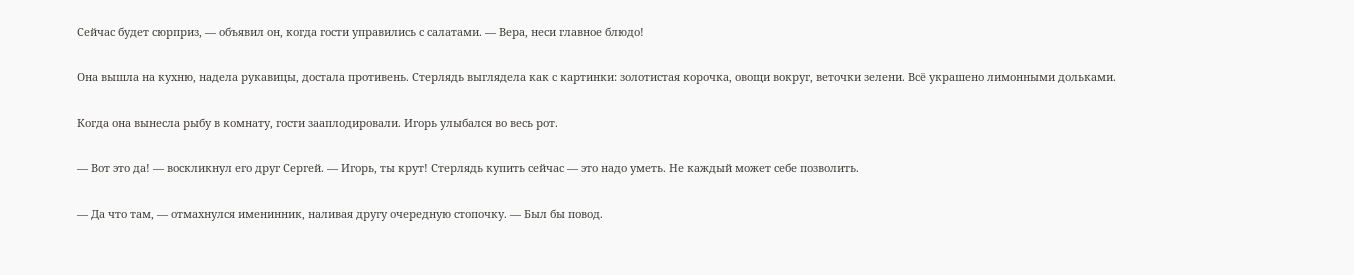Сейчас будет сюрприз, — объявил он, когда гости управились с салатами. — Вера, неси главное блюдо!

Она вышла на кухню, надела рукавицы, достала противень. Стерлядь выглядела как с картинки: золотистая корочка, овощи вокруг, веточки зелени. Всё украшено лимонными дольками.

Когда она вынесла рыбу в комнату, гости зааплодировали. Игорь улыбался во весь рот.

— Вот это да! — воскликнул его друг Сергей. — Игорь, ты крут! Стерлядь купить сейчас — это надо уметь. Не каждый может себе позволить.

— Да что там, — отмахнулся именинник, наливая другу очередную стопочку. — Был бы повод.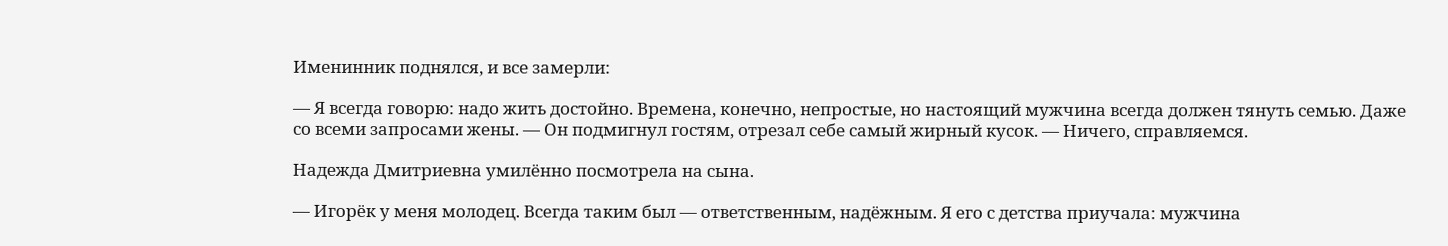Именинник поднялся, и все замерли:

— Я всегда говорю: надо жить достойно. Времена, конечно, непростые, но настоящий мужчина всегда должен тянуть семью. Даже со всеми запросами жены. — Он подмигнул гостям, отрезал себе самый жирный кусок. — Ничего, справляемся.

Надежда Дмитриевна умилённо посмотрела на сына.

— Игорёк у меня молодец. Всегда таким был — ответственным, надёжным. Я его с детства приучала: мужчина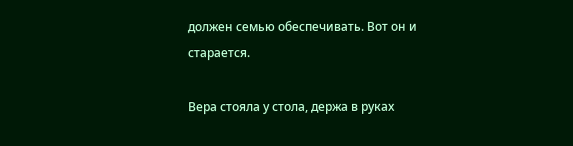должен семью обеспечивать. Вот он и старается.

Вера стояла у стола, держа в руках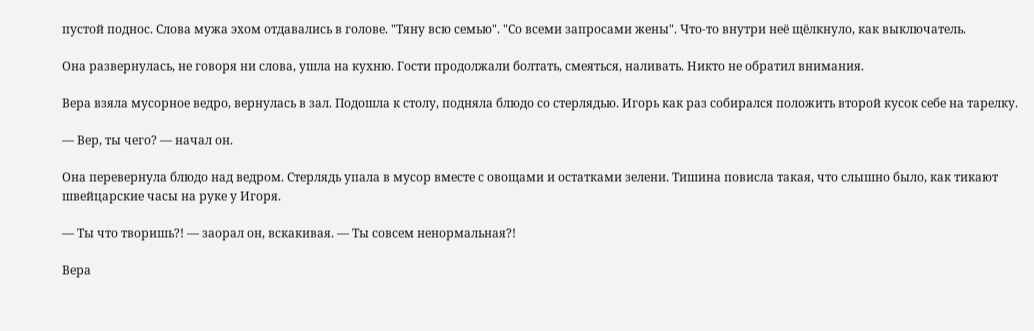пустой поднос. Слова мужа эхом отдавались в голове. "Тяну всю семью". "Со всеми запросами жены". Что-то внутри неё щёлкнуло, как выключатель.

Она развернулась, не говоря ни слова, ушла на кухню. Гости продолжали болтать, смеяться, наливать. Никто не обратил внимания.

Вера взяла мусорное ведро, вернулась в зал. Подошла к столу, подняла блюдо со стерлядью. Игорь как раз собирался положить второй кусок себе на тарелку.

— Вер, ты чего? — начал он.

Она перевернула блюдо над ведром. Стерлядь упала в мусор вместе с овощами и остатками зелени. Тишина повисла такая, что слышно было, как тикают швейцарские часы на руке у Игоря.

— Ты что творишь?! — заорал он, вскакивая. — Ты совсем ненормальная?!

Вера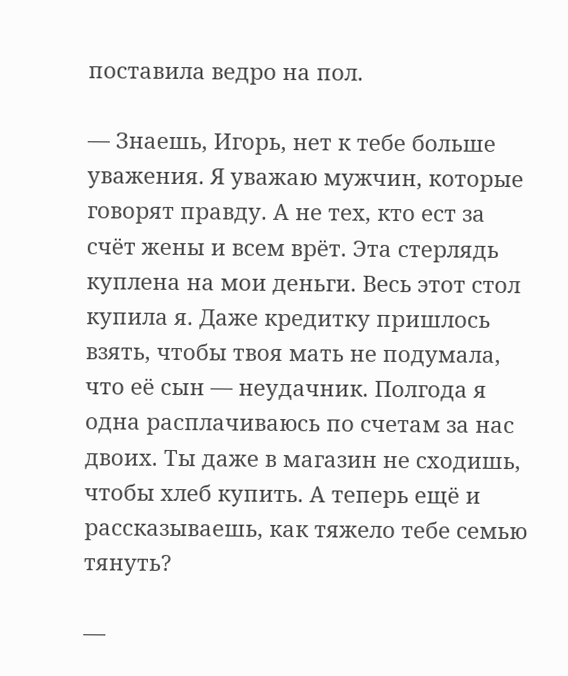поставила ведро на пол.

— Знаешь, Игорь, нет к тебе больше уважения. Я уважаю мужчин, которые говорят правду. А не тех, кто ест за счёт жены и всем врёт. Эта стерлядь куплена на мои деньги. Весь этот стол купила я. Даже кредитку пришлось взять, чтобы твоя мать не подумала, что её сын — неудачник. Полгода я одна расплачиваюсь по счетам за нас двоих. Ты даже в магазин не сходишь, чтобы хлеб купить. А теперь ещё и рассказываешь, как тяжело тебе семью тянуть?

—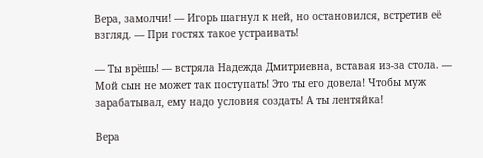Вера, замолчи! — Игорь шагнул к ней, но остановился, встретив её взгляд. — При гостях такое устраивать!

— Ты врёшь! — встряла Надежда Дмитриевна, вставая из-за стола. — Мой сын не может так поступать! Это ты его довела! Чтобы муж зарабатывал, ему надо условия создать! А ты лентяйка!

Вера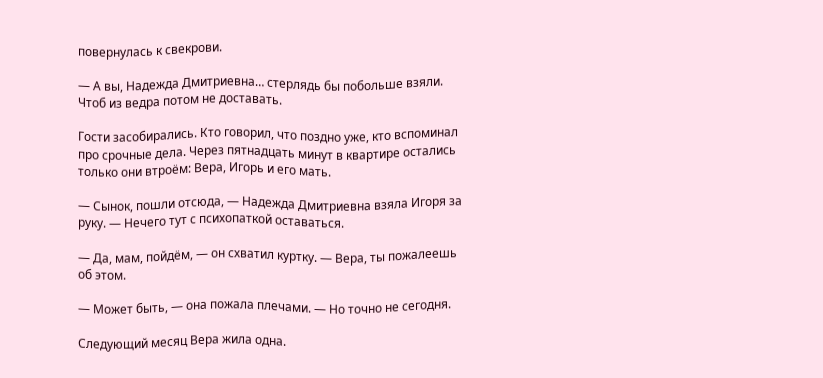повернулась к свекрови.

— А вы, Надежда Дмитриевна… стерлядь бы побольше взяли. Чтоб из ведра потом не доставать.

Гости засобирались. Кто говорил, что поздно уже, кто вспоминал про срочные дела. Через пятнадцать минут в квартире остались только они втроём: Вера, Игорь и его мать.

— Сынок, пошли отсюда, — Надежда Дмитриевна взяла Игоря за руку. — Нечего тут с психопаткой оставаться.

— Да, мам, пойдём, — он схватил куртку. — Вера, ты пожалеешь об этом.

— Может быть, — она пожала плечами. — Но точно не сегодня.

Следующий месяц Вера жила одна.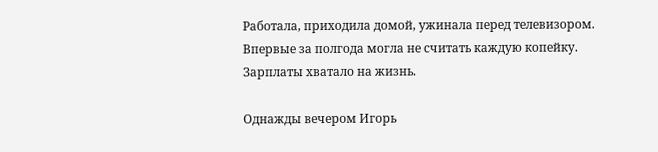Работала, приходила домой, ужинала перед телевизором. Впервые за полгода могла не считать каждую копейку. Зарплаты хватало на жизнь.

Однажды вечером Игорь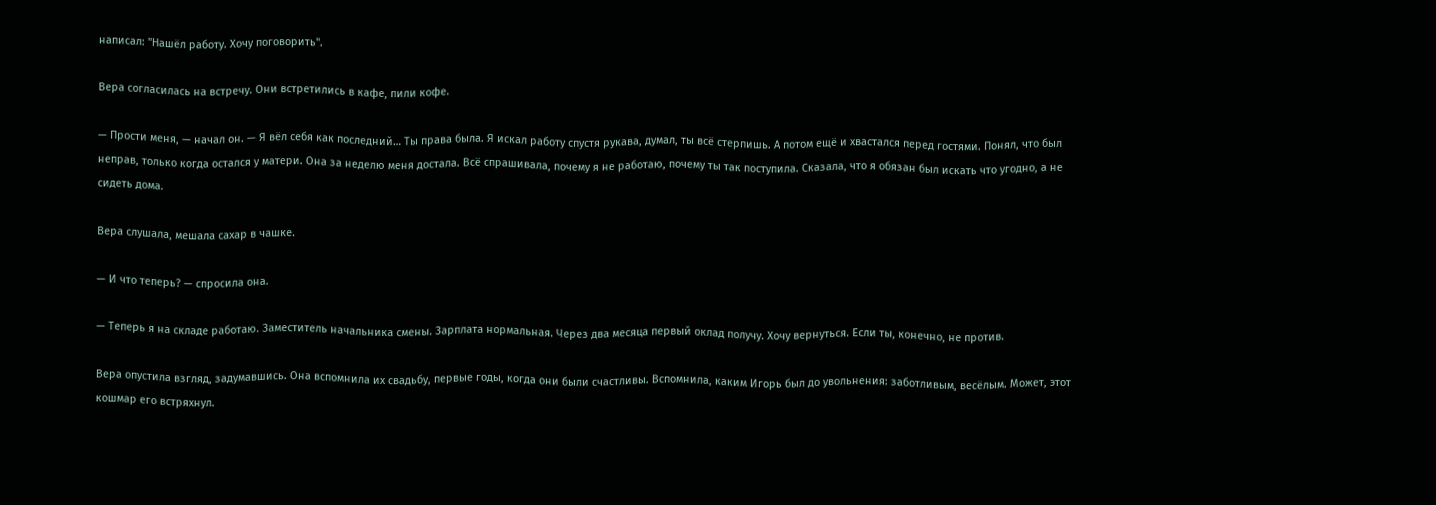написал: "Нашёл работу. Хочу поговорить".

Вера согласилась на встречу. Они встретились в кафе, пили кофе.

— Прости меня, — начал он. — Я вёл себя как последний… Ты права была. Я искал работу спустя рукава, думал, ты всё стерпишь. А потом ещё и хвастался перед гостями. Понял, что был неправ, только когда остался у матери. Она за неделю меня достала. Всё спрашивала, почему я не работаю, почему ты так поступила. Сказала, что я обязан был искать что угодно, а не сидеть дома.

Вера слушала, мешала сахар в чашке.

— И что теперь? — спросила она.

— Теперь я на складе работаю. Заместитель начальника смены. Зарплата нормальная. Через два месяца первый оклад получу. Хочу вернуться. Если ты, конечно, не против.

Вера опустила взгляд, задумавшись. Она вспомнила их свадьбу, первые годы, когда они были счастливы. Вспомнила, каким Игорь был до увольнения: заботливым, весёлым. Может, этот кошмар его встряхнул.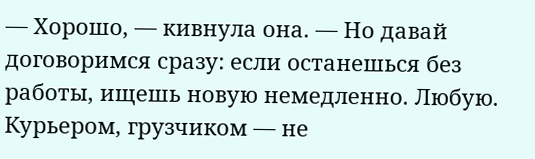— Хорошо, — кивнула она. — Но давай договоримся сразу: если останешься без работы, ищешь новую немедленно. Любую. Курьером, грузчиком — не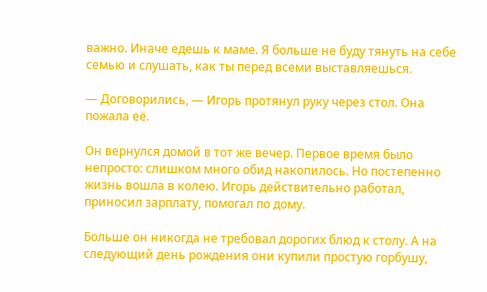важно. Иначе едешь к маме. Я больше не буду тянуть на себе семью и слушать, как ты перед всеми выставляешься.

— Договорились, — Игорь протянул руку через стол. Она пожала её.

Он вернулся домой в тот же вечер. Первое время было непросто: слишком много обид накопилось. Но постепенно жизнь вошла в колею. Игорь действительно работал, приносил зарплату, помогал по дому.

Больше он никогда не требовал дорогих блюд к столу. А на следующий день рождения они купили простую горбушу,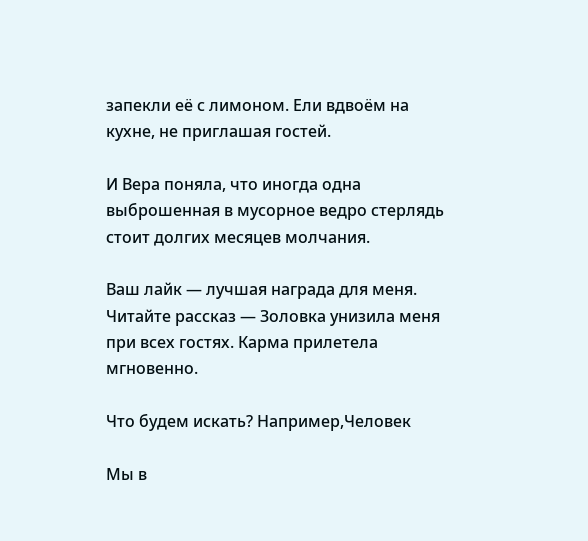запекли её с лимоном. Ели вдвоём на кухне, не приглашая гостей.

И Вера поняла, что иногда одна выброшенная в мусорное ведро стерлядь стоит долгих месяцев молчания.

Ваш лайк — лучшая награда для меня. Читайте рассказ — Золовка унизила меня при всех гостях. Карма прилетела мгновенно.

Что будем искать? Например,Человек

Мы в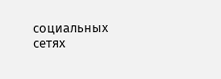социальных сетях